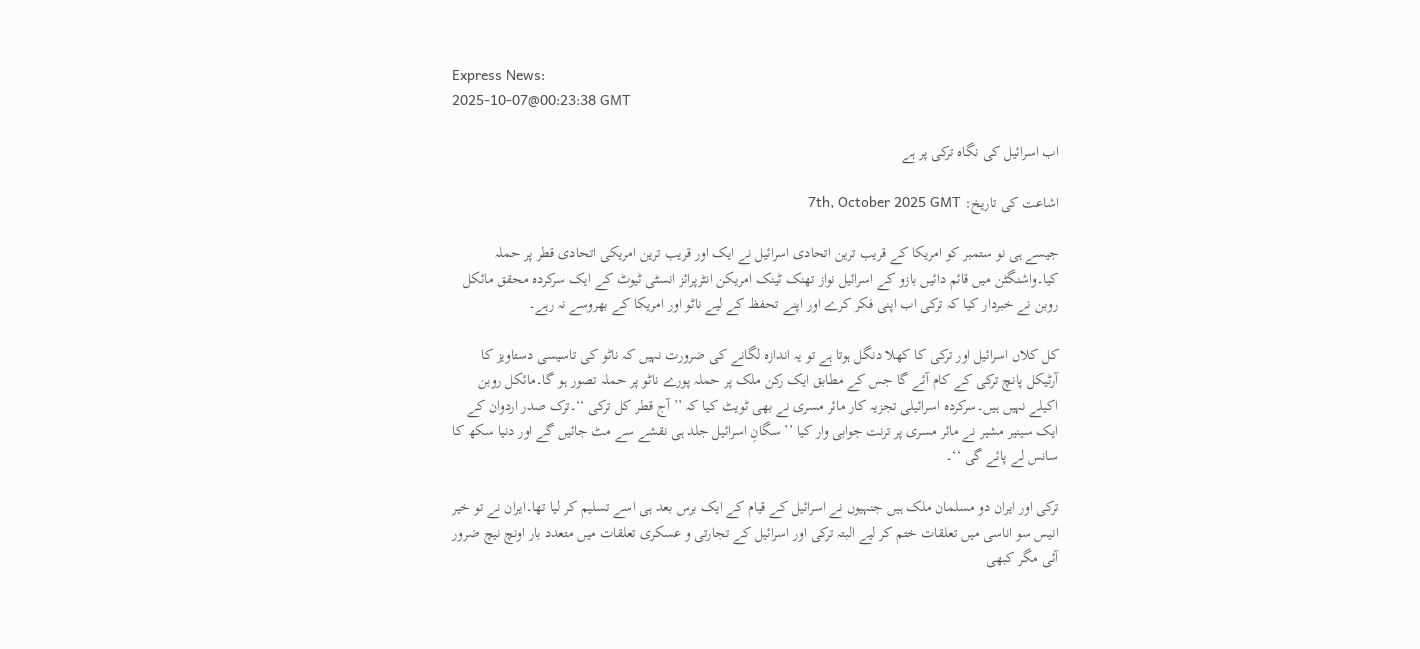Express News:
2025-10-07@00:23:38 GMT

اب اسرائیل کی نگاہ ترکی پر ہے

اشاعت کی تاریخ: 7th, October 2025 GMT

جیسے ہی نو ستمبر کو امریکا کے قریب ترین اتحادی اسرائیل نے ایک اور قریب ترین امریکی اتحادی قطر پر حملہ کیا۔واشنگٹن میں قائم دائیں بازو کے اسرائیل نواز تھنک ٹینک امریکن انٹرپرائز انسٹی ٹیوٹ کے ایک سرکردہ محقق مائکل روبن نے خبردار کیا کہ ترکی اب اپنی فکر کرے اور اپنے تحفظ کے لیے ناٹو اور امریکا کے بھروسے نہ رہے۔

کل کلاں اسرائیل اور ترکی کا کھلا دنگل ہوتا ہے تو یہ اندازہ لگانے کی ضرورت نہیں کہ ناٹو کی تاسیسی دستاویز کا آرٹیکل پانچ ترکی کے کام آئے گا جس کے مطابق ایک رکن ملک پر حملہ پورے ناٹو پر حملہ تصور ہو گا۔مائکل روبن اکیلے نہیں ہیں۔سرکردہ اسرائیلی تجزیہ کار مائر مسری نے بھی ٹویٹ کیا کہ ’’ آج قطر کل ترکی ‘‘۔ترک صدر اردوان کے ایک سینیر مشیر نے مائر مسری پر ترنت جوابی وار کیا ’’ سگانِ اسرائیل جلد ہی نقشے سے مٹ جائیں گے اور دنیا سکھ کا سانس لے پائے گی ‘‘۔

ترکی اور ایران دو مسلمان ملک ہیں جنہیوں نے اسرائیل کے قیام کے ایک برس بعد ہی اسے تسلیم کر لیا تھا۔ایران نے تو خیر انیس سو اناسی میں تعلقات ختم کر لیے البتہ ترکی اور اسرائیل کے تجارتی و عسکری تعلقات میں متعدد بار اونچ نیچ ضرور آئی مگر کبھی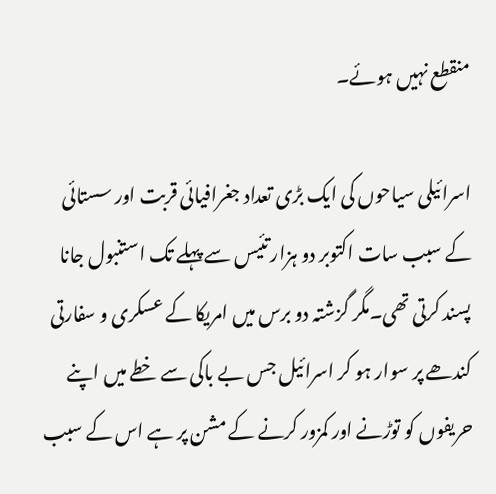منقطع نہیں ہوئے۔

اسرائیلی سیاحوں کی ایک بڑی تعداد جغرافیائی قربت اور سستائی کے سبب سات اکتوبر دو ہزار تئیس سے پہلے تک استنبول جانا پسند کرتی تھی۔مگر گزشتہ دو برس میں امریکا کے عسکری و سفارتی کندھے پر سوار ہو کر اسرائیل جس بے باکی سے خطے میں اپنے حریفوں کو توڑنے اور کمزور کرنے کے مشن پر ہے اس کے سبب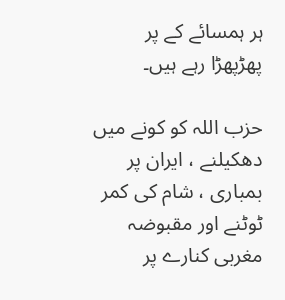ہر ہمسائے کے پر پھڑپھڑا رہے ہیں۔

حزب اللہ کو کونے میں دھکیلنے ، ایران پر بمباری ، شام کی کمر ٹوٹنے اور مقبوضہ مغربی کنارے پر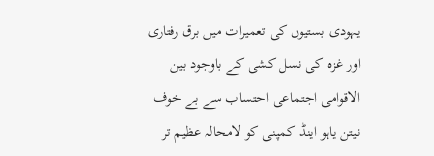یہودی بستیوں کی تعمیرات میں برق رفتاری اور غزہ کی نسل کشی کے باوجود بین الاقوامی اجتماعی احتساب سے بے خوف نیتن یاہو اینڈ کمپنی کو لامحالہ عظیم تر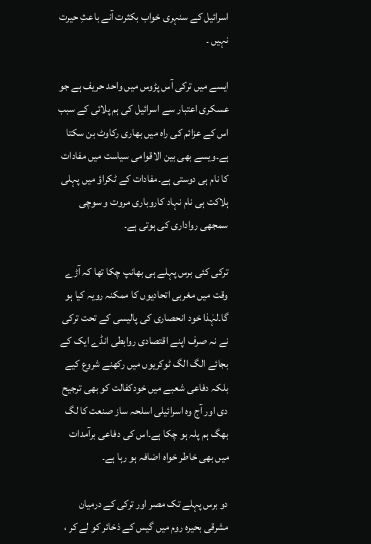اسرائیل کے سنہری خواب بکثرت آنے باعثِ حیرت نہیں ۔

ایسے میں ترکی آس پڑوس میں واحد حریف ہے جو عسکری اعتبار سے اسرائیل کی ہم پلائی کے سبب اس کے عزائم کی راہ میں بھاری رکاوٹ بن سکتا ہے۔ویسے بھی بین الاقوامی سیاست میں مفادات کا نام ہی دوستی ہے۔مفادات کے ٹکراؤ میں پہلی ہلاکت ہی نام نہاد کاروباری مروت و سوچی سمجھی رواداری کی ہوتی ہے۔

ترکی کئی برس پہلے ہی بھانپ چکا تھا کہ آڑے وقت میں مغربی اتحادیوں کا ممکنہ رویہ کیا ہو گا۔لہٰذا خود انحصاری کی پالیسی کے تحت ترکی نے نہ صرف اپنے اقتصادی روابطی انڈے ایک کے بجائے الگ الگ ٹوکریوں میں رکھنے شروع کیے بلکہ دفاعی شعبے میں خودکفالت کو بھی ترجیح دی اور آج وہ اسرائیلی اسلحہ ساز صنعت کا لگ بھگ ہم پلہ ہو چکا ہے۔اس کی دفاعی برآمدات میں بھی خاطر خواہ اضافہ ہو رہا ہے۔

دو برس پہلے تک مصر اور ترکی کے درمیان مشرقی بحیرہ روم میں گیس کے ذخائر کو لے کر ،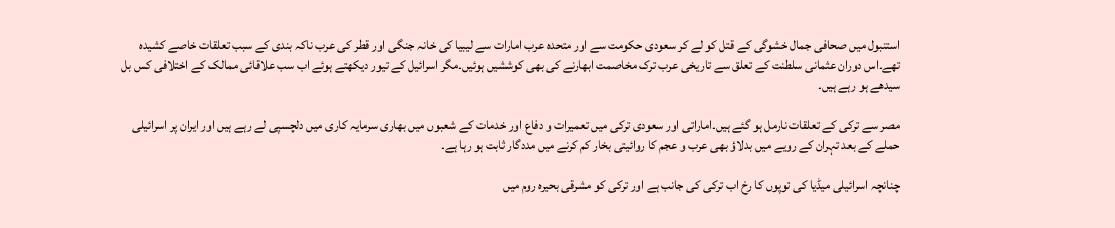استنبول میں صحافی جمال خشوگی کے قتل کو لے کر سعودی حکومت سے اور متحدہ عرب امارات سے لیبیا کی خانہ جنگی اور قطر کی عرب ناکہ بندی کے سبب تعلقات خاصے کشیدہ تھے۔اس دوران عثمانی سلطنت کے تعلق سے تاریخی عرب ترک مخاصمت ابھارنے کی بھی کوششیں ہوئیں۔مگر اسرائیل کے تیور دیکھتے ہوئے اب سب علاقائی ممالک کے اختلافی کس بل سیدھے ہو رہے ہیں۔

مصر سے ترکی کے تعلقات نارمل ہو گئے ہیں۔اماراتی اور سعودی ترکی میں تعمیرات و دفاع اور خدمات کے شعبوں میں بھاری سرمایہ کاری میں دلچسپی لے رہے ہیں اور ایران پر اسرائیلی حملے کے بعد تہران کے رویے میں بدلاؤ بھی عرب و عجم کا روائیتی بخار کم کرنے میں مددگار ثابت ہو رہا ہے۔

چنانچہ اسرائیلی میڈیا کی توپوں کا رخ اب ترکی کی جانب ہے اور ترکی کو مشرقی بحیرہ روم میں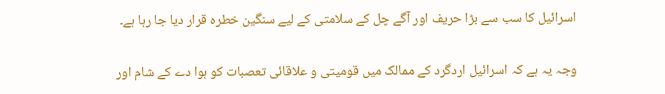اسرائیل کا سب سے بڑا حریف اور آگے چل کے سلامتی کے لیے سنگین خطرہ قرار دیا جا رہا ہے۔

وجہ یہ ہے کہ اسرائیل اردگرد کے ممالک میں قومیتی و علاقائی تعصبات کو ہوا دے کے شام اور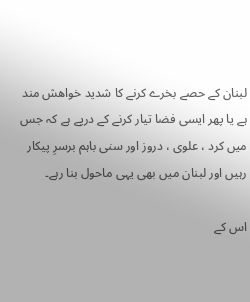لبنان کے حصے بخرے کرنے کا شدید خواھش مند ہے یا پھر ایسی فضا تیار کرنے کے درپے ہے کہ جس میں کرد ، علوی ، دروز اور سنی باہم برسرِ پیکار رہیں اور لبنان میں بھی یہی ماحول بنا رہے۔

اس کے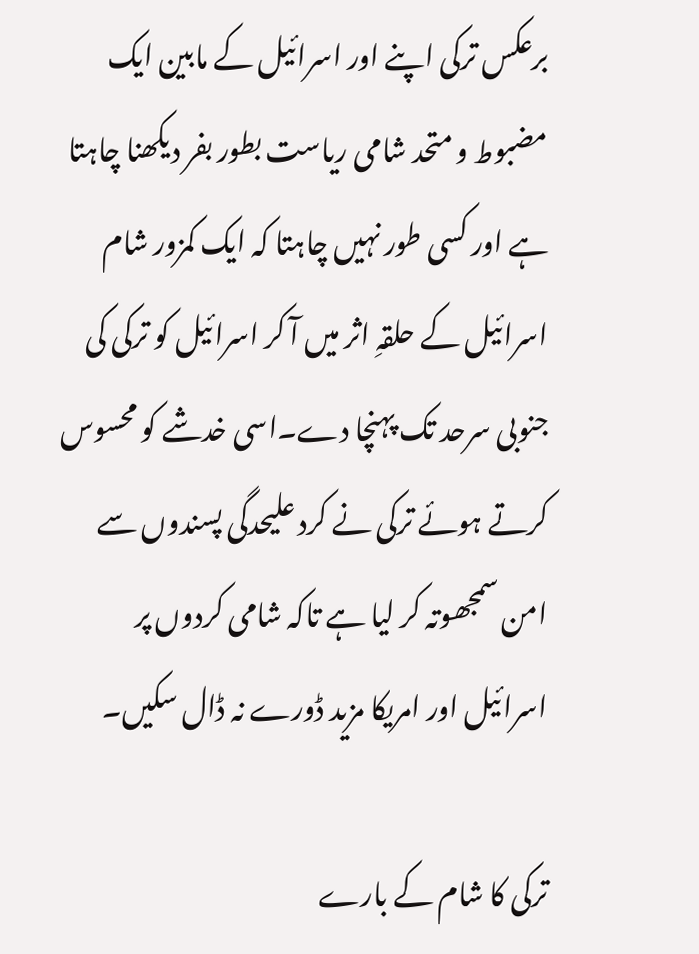برعکس ترکی اپنے اور اسرائیل کے مابین ایک مضبوط و متحد شامی ریاست بطور بفر دیکھنا چاہتا ہے اور کسی طور نہیں چاہتا کہ ایک کمزور شام اسرائیل کے حلقہِ اثر میں آ کر اسرائیل کو ترکی کی جنوبی سرحد تک پہنچا دے۔اسی خدشے کو محسوس کرتے ہوئے ترکی نے کرد علیحدگی پسندوں سے امن سمجھوتہ کر لیا ہے تاکہ شامی کردوں پر اسرائیل اور امریکا مزید ڈورے نہ ڈال سکیں۔

ترکی کا شام کے بارے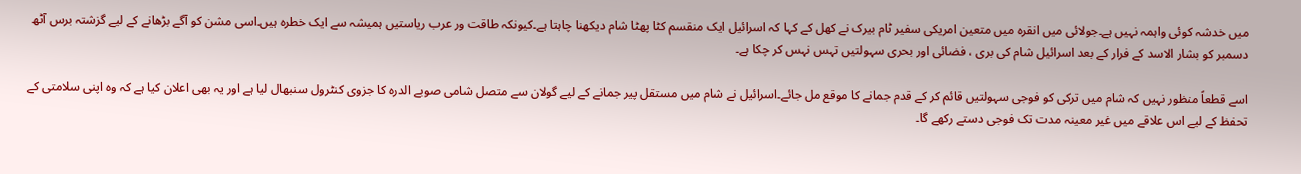میں خدشہ کوئی واہمہ نہیں ہے۔جولائی میں انقرہ میں متعین امریکی سفیر ٹام بیرک نے کھل کے کہا کہ اسرائیل ایک منقسم کٹا پھٹا شام دیکھنا چاہتا ہے۔کیونکہ طاقت ور عرب ریاستیں ہمیشہ سے ایک خطرہ ہیں۔اسی مشن کو آگے بڑھانے کے لیے گزشتہ برس آٹھ دسمبر کو بشار الاسد کے فرار کے بعد اسرائیل شام کی بری ، فضائی اور بحری سہولتیں تہس نہس کر چکا ہے۔

اسے قطعاً منظور نہیں کہ شام میں ترکی کو فوجی سہولتیں قائم کر کے قدم جمانے کا موقع مل جائے۔اسرائیل نے شام میں مستقل پیر جمانے کے لیے گولان سے متصل شامی صوبے الدرہ کا جزوی کنٹرول سنبھال لیا ہے اور یہ بھی اعلان کیا ہے کہ وہ اپنی سلامتی کے تحفظ کے لیے اس علاقے میں غیر معینہ مدت تک فوجی دستے رکھے گا۔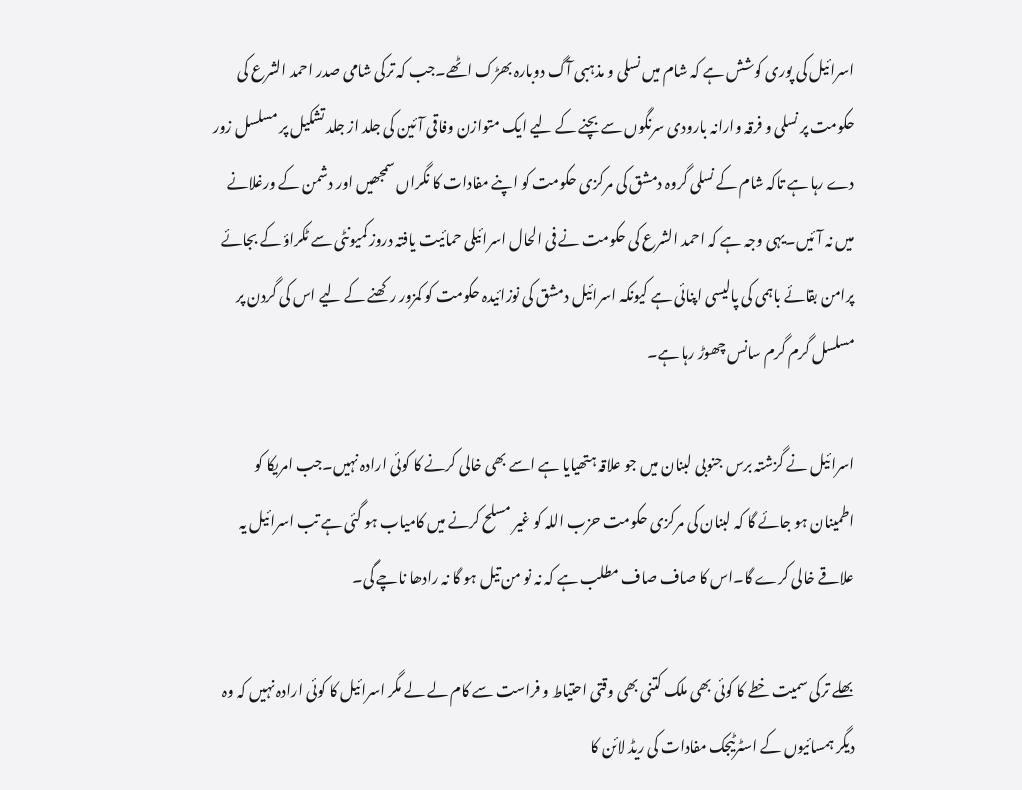اسرائیل کی پوری کوشش ہے کہ شام میں نسلی و مذہبی آگ دوبارہ بھڑک اٹھے۔جب کہ ترکی شامی صدر احمد الشرع کی حکومت پر نسلی و فرقہ وارانہ بارودی سرنگوں سے بچنے کے لیے ایک متوازن وفاقی آئین کی جلد از جلد تشکیل پر مسلسل زور دے رہا ہے تاکہ شام کے نسلی گروہ دمشق کی مرکزی حکومت کو اپنے مفادات کا نگراں سمجھیں اور دشمن کے ورغلانے میں نہ آئیں۔یہی وجہ ہے کہ احمد الشرع کی حکومت نے فی الحال اسرائیلی حمائیت یافتہ دروز کمیونٹی سے ٹکراؤ کے بجائے پرامن بقائے باہمی کی پالیسی اپنائی ہے کیونکہ اسرائیل دمشق کی نوزائیدہ حکومت کو کمزور رکھنے کے لیے اس کی گردن پر مسلسل گرم گرم سانس چھوڑ رہا ہے۔

اسرائیل نے گزشتہ برس جنوبی لبنان میں جو علاقہ ہتھیایا ہے اسے بھی خالی کرنے کا کوئی ارادہ نہیں۔جب امریکا کو اطمینان ہو جائے گا کہ لبنان کی مرکزی حکومت حزب اللہ کو غیر مسلح کرنے میں کامیاب ہو گئی ہے تب اسرائیل یہ علاقے خالی کرے گا۔اس کا صاف صاف مطلب ہے کہ نہ نو من تیل ہو گا نہ رادھا ناچے گی۔

بھلے ترکی سمیت خطے کا کوئی بھی ملک کتنی بھی وقتی احتیاط و فراست سے کام لے لے مگر اسرائیل کا کوئی ارادہ نہیں کہ وہ دیگر ہمسائیوں کے اسٹرٹیجک مفادات کی ریڈ لائن کا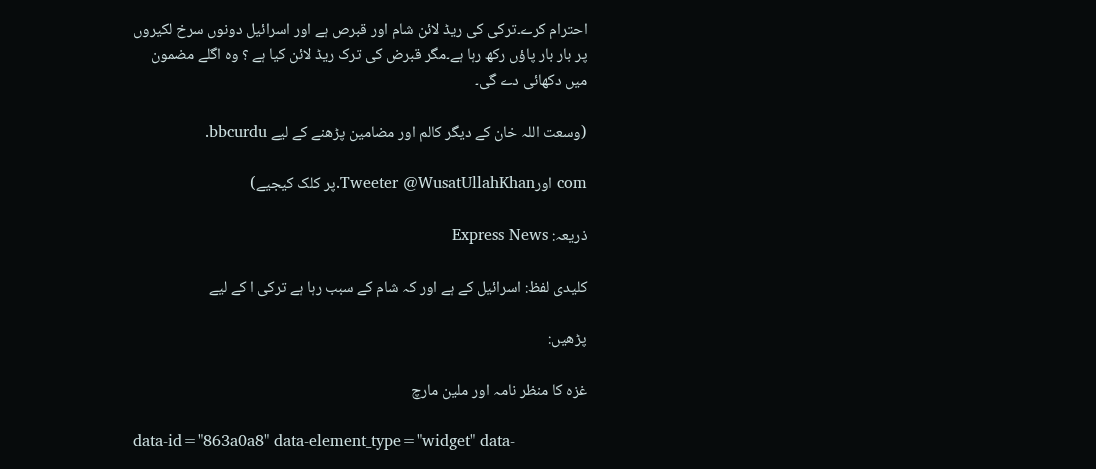احترام کرے۔ترکی کی ریڈ لائن شام اور قبرص ہے اور اسرائیل دونوں سرخ لکیروں پر بار بار پاؤں رکھ رہا ہے۔مگر قبرض کی ترک ریڈ لائن کیا ہے ؟ وہ اگلے مضمون میں دکھائی دے گی۔

(وسعت اللہ خان کے دیگر کالم اور مضامین پڑھنے کے لیے bbcurdu.

com اورTweeter @WusatUllahKhan.پر کلک کیجیے)

ذریعہ: Express News

کلیدی لفظ: اسرائیل کے ہے اور کہ شام کے سبب رہا ہے ترکی ا کے لیے

پڑھیں:

غزہ کا منظر نامہ اور ملین مارچ

data-id="863a0a8" data-element_type="widget" data-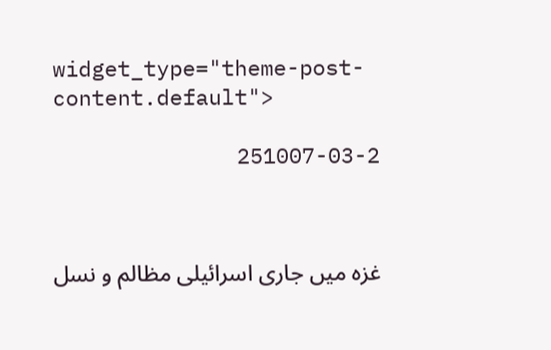widget_type="theme-post-content.default">

251007-03-2



غزہ میں جاری اسرائیلی مظالم و نسل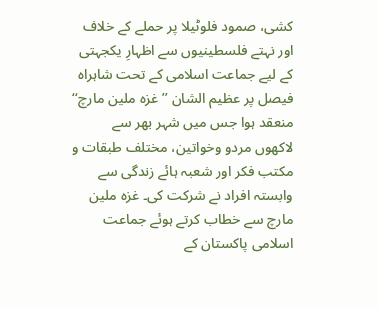کشی، صمود فلوٹیلا پر حملے کے خلاف اور نہتے فلسطینیوں سے اظہارِ یکجہتی کے لیے جماعت اسلامی کے تحت شاہراہ فیصل پر عظیم الشان ’’غزہ ملین مارچ‘‘ منعقد ہوا جس میں شہر بھر سے لاکھوں مردو وخواتین، مختلف طبقات و مکتب فکر اور شعبہ ہائے زندگی سے وابستہ افراد نے شرکت کی۔ غزہ ملین مارچ سے خطاب کرتے ہوئے جماعت اسلامی پاکستان کے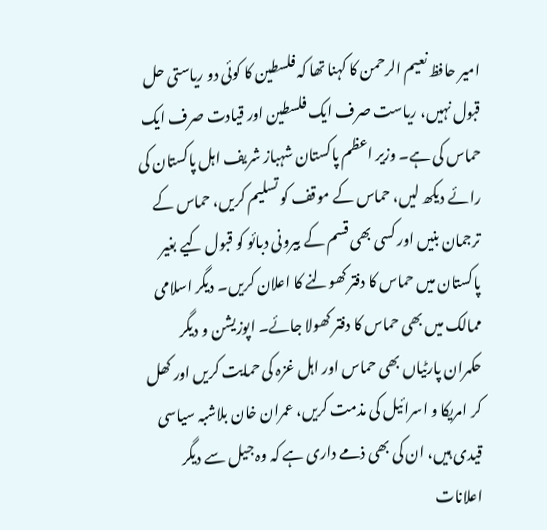امیر حافظ نعیم الرحمن کا کہنا تھا کہ فلسطین کا کوئی دو ریاستی حل قبول نہیں، ریاست صرف ایک فلسطین اور قیادت صرف ایک حماس کی ہے۔ وزیر اعظم پاکستان شہباز شریف اہل پاکستان کی رائے دیکھ لیں، حماس کے موقف کو تسلیم کریں، حماس کے ترجمان بنیں اور کسی بھی قسم کے بیرونی دبائو کو قبول کیے بغیر پاکستان میں حماس کا دفتر کھولنے کا اعلان کریں۔ دیگر اسلامی ممالک میں بھی حماس کا دفتر کھولا جائے۔ اپوزیشن و دیگر حکمران پارٹیاں بھی حماس اور اہل غزہ کی حمایت کریں اور کھل کر امریکا و اسرائیل کی مذمت کریں، عمران خان بلاشبہ سیاسی قیدی ہیں، ان کی بھی ذمے داری ہے کہ وہ جیل سے دیگر اعلانات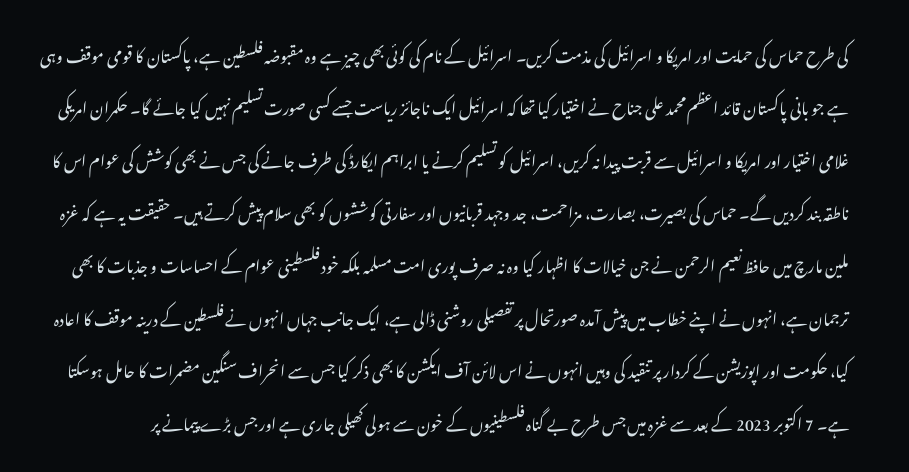کی طرح حماس کی حمایت اور امریکا و اسرائیل کی مذمت کریں۔ اسرائیل کے نام کی کوئی بھی چیز ہے وہ مقبوضہ فلسطین ہے، پاکستان کا قومی موقف وہی ہے جو بانی پاکستان قائد اعظم محمد علی جناح نے اختیار کیا تھا کہ اسرائیل ایک ناجائز ریاست جسے کسی صورت تسلیم نہیں کیا جائے گا۔ حکمران امریکی غلامی اختیار اور امریکا و اسرائیل سے قربت پیدا نہ کریں، اسرائیل کو تسلیم کرنے یا ابراہم ایکارڈ کی طرف جانے کی جس نے بھی کوشش کی عوام اس کا ناطقہ بند کردیں گے۔ حماس کی بصیرت، بصارت، مزاحمت، جد وجہد قربانیوں اور سفارتی کوششوں کو بھی سلام پیش کرتے ہیں۔ حقیقت یہ ہے کہ غزہ ملین مارچ میں حافظ نعیم الرحمن نے جن خیالات کا اظہار کیا وہ نہ صرف پوری امت مسلمہ بلکہ خود فلسطینی عوام کے احساسات و جذبات کا بھی ترجمان ہے، انہوں نے اپنے خطاب میں پیش آمدہ صورتحال پر تفصیلی روشنی ڈالی ہے، ایک جانب جہاں انہوں نے فلسطین کے درینہ موقف کا اعادہ کیا، حکومت اور اپوزیشن کے کردار پر تنقید کی وہیں انہوں نے اس لائن آف ایکشن کا بھی ذکر کیا جس سے انحراف سنگین مضمرات کا حامل ہوسکتا ہے۔ 7 اکتوبر 2023 کے بعد سے غزہ میں جس طرح بے گناہ فلسطینیوں کے خون سے ہولی کھیلی جاری ہے اور جس بڑے پیمانے پر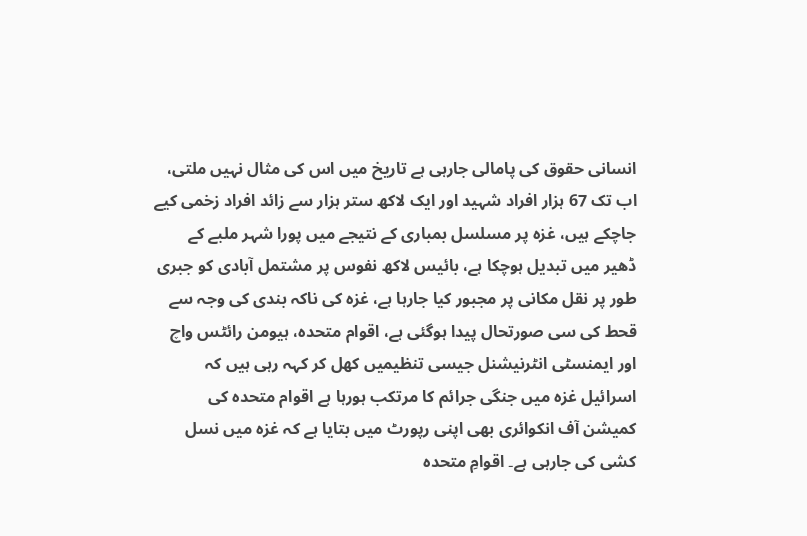انسانی حقوق کی پامالی جارہی ہے تاریخ میں اس کی مثال نہیں ملتی، اب تک 67 ہزار افراد شہید اور ایک لاکھ ستر ہزار سے زائد افراد زخمی کیے جاچکے ہیں، غزہ پر مسلسل بمباری کے نتیجے میں پورا شہر ملبے کے ڈھیر میں تبدیل ہوچکا ہے، بائیس لاکھ نفوس پر مشتمل آبادی کو جبری طور پر نقل مکانی پر مجبور کیا جارہا ہے، غزہ کی ناکہ بندی کی وجہ سے قحط کی سی صورتحال پیدا ہوگئی ہے، اقوام متحدہ، ہیومن رائٹس واچ اور ایمنسٹی انٹرنیشنل جیسی تنظیمیں کھل کر کہہ رہی ہیں کہ اسرائیل غزہ میں جنگی جرائم کا مرتکب ہورہا ہے اقوام متحدہ کی کمیشن آف انکوائری بھی اپنی رپورٹ میں بتایا ہے کہ غزہ میں نسل کشی کی جارہی ہے۔ اقوامِ متحدہ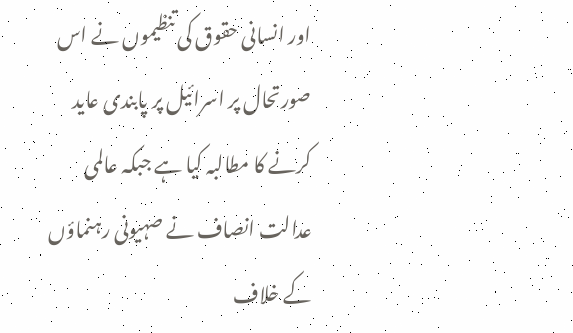اور انسانی حقوق کی تنظیموں نے اس صورتحال پر اسرائیل پر پابندی عاید کرنے کا مطالبہ کیا ہے جبکہ عالمی عدالت انصاف نے صہیونی رہنماؤں کے خلاف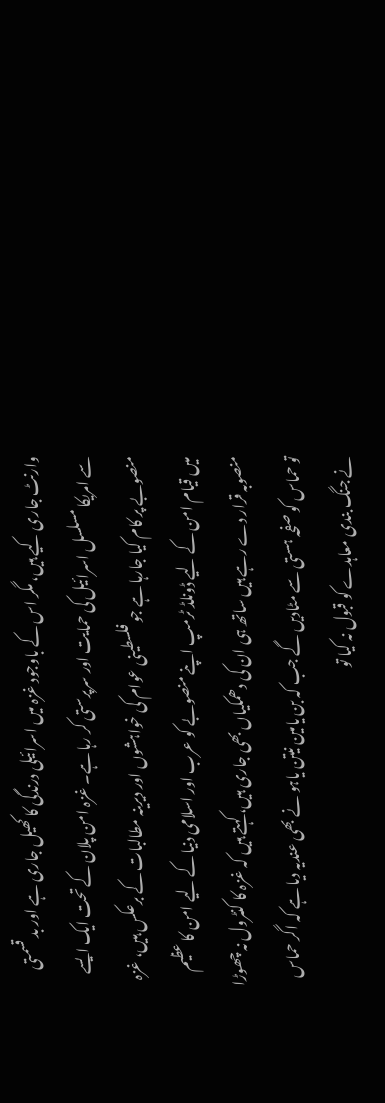وارنٹ جاری کیے ہیں، مگر اس کے باوجود غزہ میں اسرائیلی درندگی کا کھیل جاری ہے اور بد قسمتی سے امریکا مسلسل اسرائیل کی حمایت اور سرپرستی کر رہا ہے۔ غزہ امن پلان کے تحت ایک ایسے منصوبے پر کام کیا جارہا ہے جو فلسطینی عوام کی خواہشوں اور دیرینہ مطالبات کے برعکس ہیں، غزہ میں قیام امن کے لیے ڈونلڈ ٹرمپ اپنے منصوبے کو عرب اور اسلامی دنیا کے لیے امن کا عظیم منصوبہ قرار دے رہے ہیں ساتھ ہی ان کی دھمکیاں بھی جاری ہیں، کہتے ہیں کہ غزہ کا کنٹرول نہ چھوڑا تو حماس کو صفحہ ہستی سے مٹادیں گے جب کہ بن یامین نیتن یاہو نے بھی عندیہ دیا ہے کہ اگر حماس نے جنگ بندی معاہدے کو قبول نہ کیا تو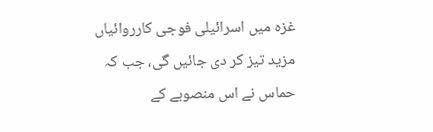غزہ میں اسرائیلی فوجی کارروائیاں مزید تیز کر دی جائیں گی، جب کہ حماس نے اس منصوبے کے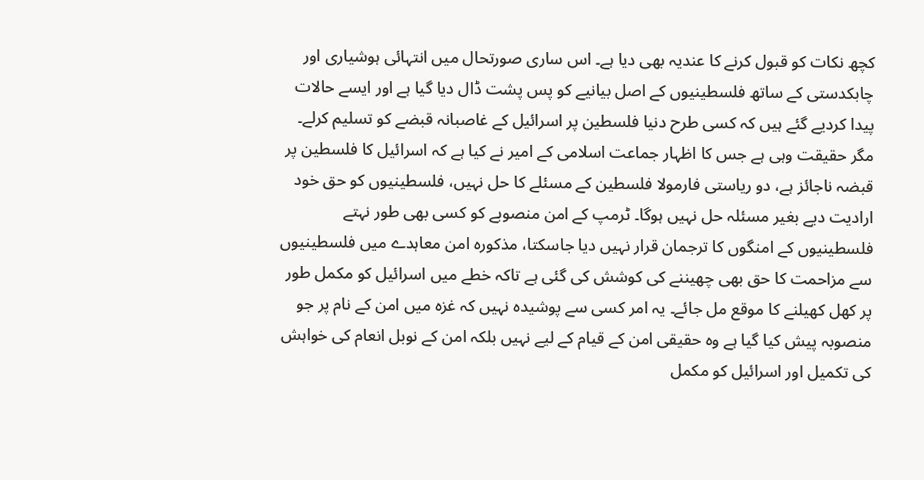کچھ نکات کو قبول کرنے کا عندیہ بھی دیا ہے۔ اس ساری صورتحال میں انتہائی ہوشیاری اور چابکدستی کے ساتھ فلسطینیوں کے اصل بیانیے کو پس پشت ڈال دیا گیا ہے اور ایسے حالات پیدا کردیے گئے ہیں کہ کسی طرح دنیا فلسطین پر اسرائیل کے غاصبانہ قبضے کو تسلیم کرلے۔ مگر حقیقت وہی ہے جس کا اظہار جماعت اسلامی کے امیر نے کیا ہے کہ اسرائیل کا فلسطین پر قبضہ ناجائز ہے، دو ریاستی فارمولا فلسطین کے مسئلے کا حل نہیں، فلسطینیوں کو حق خود ارادیت دیے بغیر مسئلہ حل نہیں ہوگا۔ ٹرمپ کے امن منصوبے کو کسی بھی طور نہتے فلسطینیوں کے امنگوں کا ترجمان قرار نہیں دیا جاسکتا، مذکورہ امن معاہدے میں فلسطینیوں سے مزاحمت کا حق بھی چھیننے کی کوشش کی گئی ہے تاکہ خطے میں اسرائیل کو مکمل طور پر کھل کھیلنے کا موقع مل جائے۔ یہ امر کسی سے پوشیدہ نہیں کہ غزہ میں امن کے نام پر جو منصوبہ پیش کیا گیا ہے وہ حقیقی امن کے قیام کے لیے نہیں بلکہ امن کے نوبل انعام کی خواہش کی تکمیل اور اسرائیل کو مکمل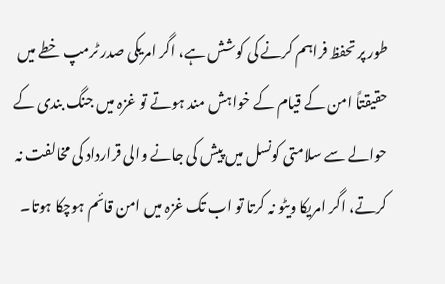طور پر تحفظ فراہم کرنے کی کوشش ہے، اگر امریکی صدر ٹرمپ خطے میں حقیقتاً امن کے قیام کے خواہش مند ہوتے تو غزہ میں جنگ بندی کے حوالے سے سلامتی کونسل میں پیش کی جانے والی قرارداد کی مخالفت نہ کرتے، اگر امریکا ویٹو نہ کرتا تو اب تک غزہ میں امن قائم ہوچکا ہوتا۔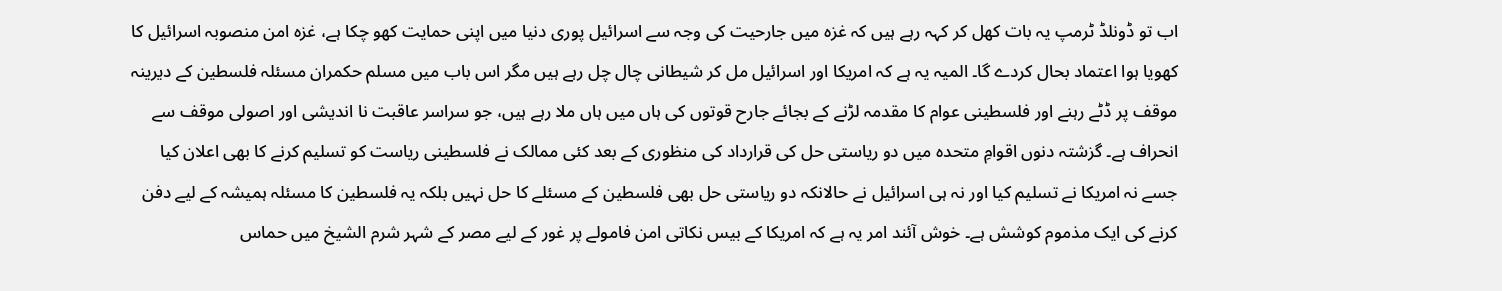اب تو ڈونلڈ ٹرمپ یہ بات کھل کر کہہ رہے ہیں کہ غزہ میں جارحیت کی وجہ سے اسرائیل پوری دنیا میں اپنی حمایت کھو چکا ہے، غزہ امن منصوبہ اسرائیل کا کھویا ہوا اعتماد بحال کردے گا۔ المیہ یہ ہے کہ امریکا اور اسرائیل مل کر شیطانی چال چل رہے ہیں مگر اس باب میں مسلم حکمران مسئلہ فلسطین کے دیرینہ موقف پر ڈٹے رہنے اور فلسطینی عوام کا مقدمہ لڑنے کے بجائے جارح قوتوں کی ہاں میں ہاں ملا رہے ہیں، جو سراسر عاقبت نا اندیشی اور اصولی موقف سے انحراف ہے۔ گزشتہ دنوں اقوامِ متحدہ میں دو ریاستی حل کی قرارداد کی منظوری کے بعد کئی ممالک نے فلسطینی ریاست کو تسلیم کرنے کا بھی اعلان کیا جسے نہ امریکا نے تسلیم کیا اور نہ ہی اسرائیل نے حالانکہ دو ریاستی حل بھی فلسطین کے مسئلے کا حل نہیں بلکہ یہ فلسطین کا مسئلہ ہمیشہ کے لیے دفن کرنے کی ایک مذموم کوشش ہے۔ خوش آئند امر یہ ہے کہ امریکا کے بیس نکاتی امن فامولے پر غور کے لیے مصر کے شہر شرم الشیخ میں حماس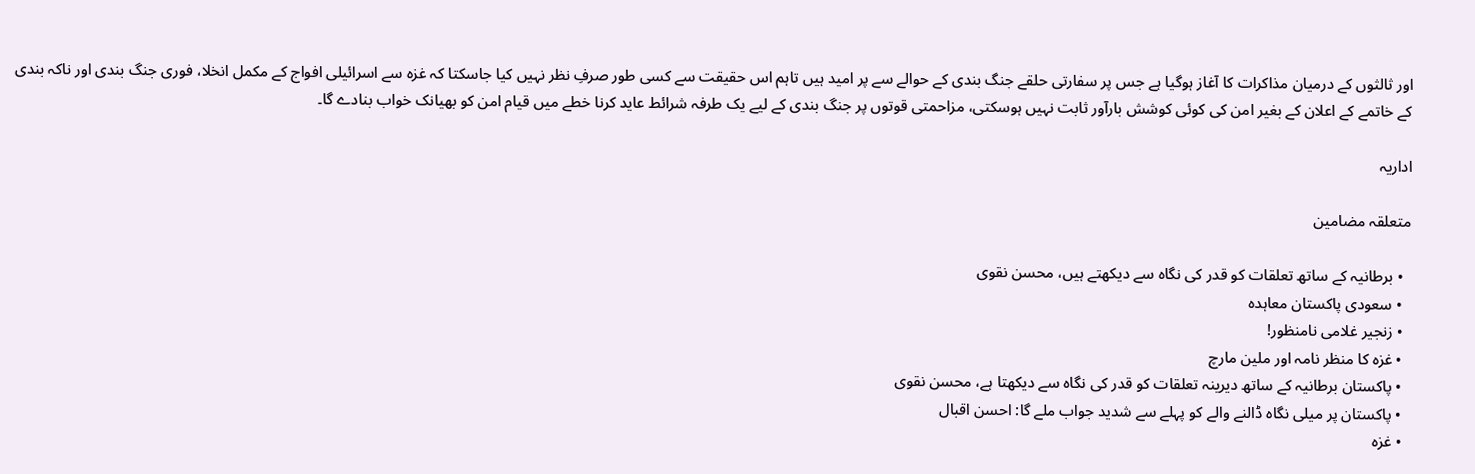اور ثالثوں کے درمیان مذاکرات کا آغاز ہوگیا ہے جس پر سفارتی حلقے جنگ بندی کے حوالے سے پر امید ہیں تاہم اس حقیقت سے کسی طور صرفِ نظر نہیں کیا جاسکتا کہ غزہ سے اسرائیلی افواج کے مکمل انخلا، فوری جنگ بندی اور ناکہ بندی کے خاتمے کے اعلان کے بغیر امن کی کوئی کوشش بارآور ثابت نہیں ہوسکتی، مزاحمتی قوتوں پر جنگ بندی کے لیے یک طرفہ شرائط عاید کرنا خطے میں قیام امن کو بھیانک خواب بنادے گا۔

اداریہ

متعلقہ مضامین

  • برطانیہ کے ساتھ تعلقات کو قدر کی نگاہ سے دیکھتے ہیں، محسن نقوی
  • سعودی پاکستان معاہدہ
  • زنجیر غلامی نامنظور!
  • غزہ کا منظر نامہ اور ملین مارچ
  • پاکستان برطانیہ کے ساتھ دیرینہ تعلقات کو قدر کی نگاہ سے دیکھتا ہے، محسن نقوی
  • پاکستان پر میلی نگاہ ڈالنے والے کو پہلے سے شدید جواب ملے گا: احسن اقبال
  • غزہ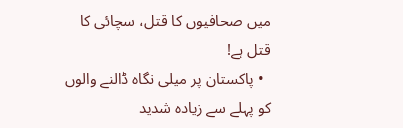میں صحافیوں کا قتل، سچائی کا قتل ہے!
  • پاکستان پر میلی نگاہ ڈالنے والوں کو پہلے سے زیادہ شدید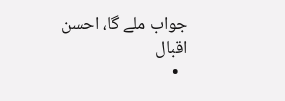جواب ملے گا، احسن اقبال
  •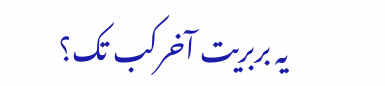یہ بربریت آخرکب تک؟